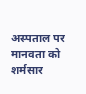अस्पताल पर मानवता को शर्मसार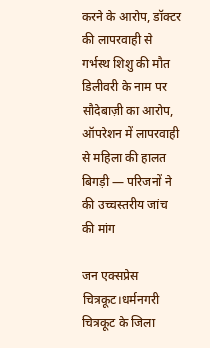करने के आरोप, डॉक्टर की लापरवाही से गर्भस्थ शिशु की मौत
डिलीवरी के नाम पर सौदेबाज़ी का आरोप, ऑपरेशन में लापरवाही से महिला की हालत बिगड़ी — परिजनों ने की उच्चस्तरीय जांच की मांग

जन एक्सप्रेस चित्रकूट।धर्मनगरी चित्रकूट के जिला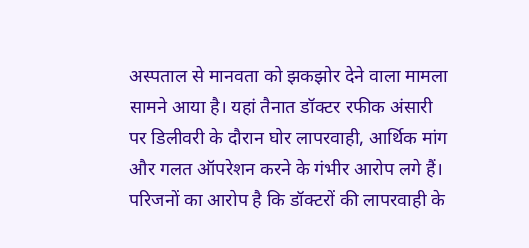अस्पताल से मानवता को झकझोर देने वाला मामला सामने आया है। यहां तैनात डॉक्टर रफीक अंसारी पर डिलीवरी के दौरान घोर लापरवाही, आर्थिक मांग और गलत ऑपरेशन करने के गंभीर आरोप लगे हैं। परिजनों का आरोप है कि डॉक्टरों की लापरवाही के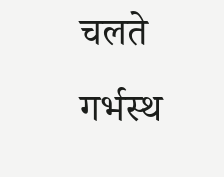चलते गर्भस्थ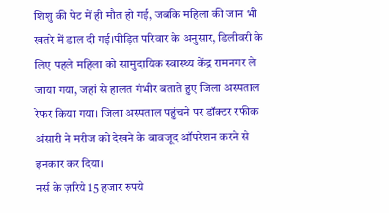शिशु की पेट में ही मौत हो गई, जबकि महिला की जान भी खतरे में डाल दी गई।पीड़ित परिवार के अनुसार, डिलीवरी के लिए पहले महिला को सामुदायिक स्वास्थ्य केंद्र रामनगर ले जाया गया, जहां से हालत गंभीर बताते हुए जिला अस्पताल रेफर किया गया। जिला अस्पताल पहुंचने पर डॉक्टर रफीक अंसारी ने मरीज को देखने के बावजूद ऑपरेशन करने से इनकार कर दिया।
नर्स के ज़रिये 15 हजार रुपये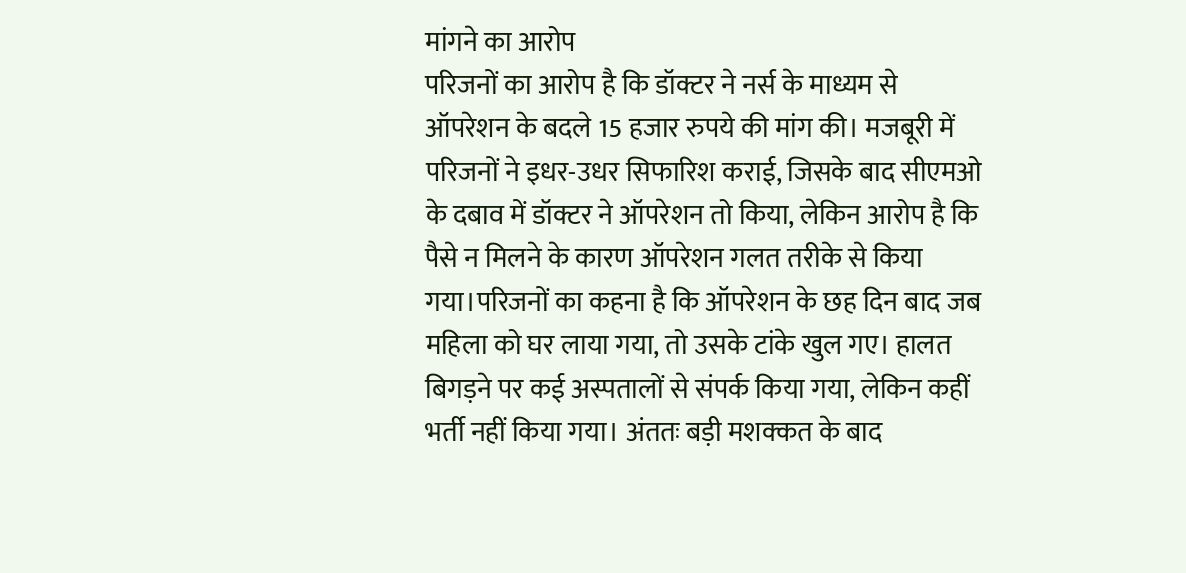मांगने का आरोप
परिजनों का आरोप है कि डॉक्टर ने नर्स के माध्यम से ऑपरेशन के बदले 15 हजार रुपये की मांग की। मजबूरी में परिजनों ने इधर-उधर सिफारिश कराई, जिसके बाद सीएमओ के दबाव में डॉक्टर ने ऑपरेशन तो किया, लेकिन आरोप है कि पैसे न मिलने के कारण ऑपरेशन गलत तरीके से किया गया।परिजनों का कहना है कि ऑपरेशन के छह दिन बाद जब महिला को घर लाया गया, तो उसके टांके खुल गए। हालत बिगड़ने पर कई अस्पतालों से संपर्क किया गया, लेकिन कहीं भर्ती नहीं किया गया। अंततः बड़ी मशक्कत के बाद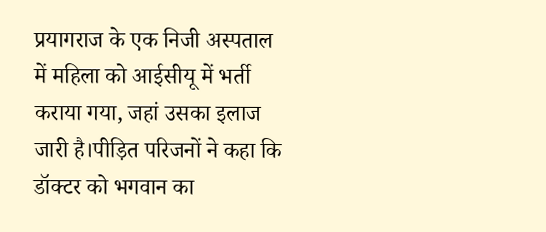प्रयागराज के एक निजी अस्पताल में महिला को आईसीयू में भर्ती कराया गया, जहां उसका इलाज जारी है।पीड़ित परिजनों ने कहा कि डॉक्टर को भगवान का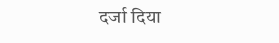दर्जा दिया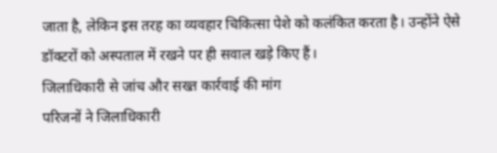जाता है, लेकिन इस तरह का व्यवहार चिकित्सा पेशे को कलंकित करता है। उन्होंने ऐसे डॉक्टरों को अस्पताल में रखने पर ही सवाल खड़े किए हैं।
जिलाधिकारी से जांच और सख्त कार्रवाई की मांग
परिजनों ने जिलाधिकारी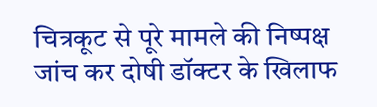चित्रकूट से पूरे मामले की निष्पक्ष जांच कर दोषी डॉक्टर के खिलाफ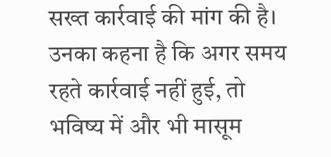सख्त कार्रवाई की मांग की है। उनका कहना है कि अगर समय रहते कार्रवाई नहीं हुई, तो भविष्य में और भी मासूम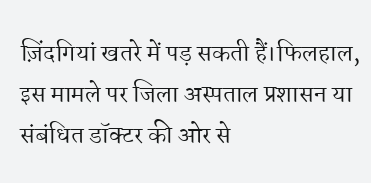ज़िंदगियां खतरे में पड़ सकती हैं।फिलहाल, इस मामले पर जिला अस्पताल प्रशासन या संबंधित डॉक्टर की ओर से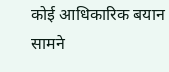कोई आधिकारिक बयान सामने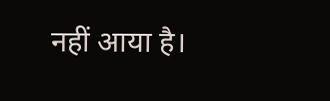नहीं आया है।